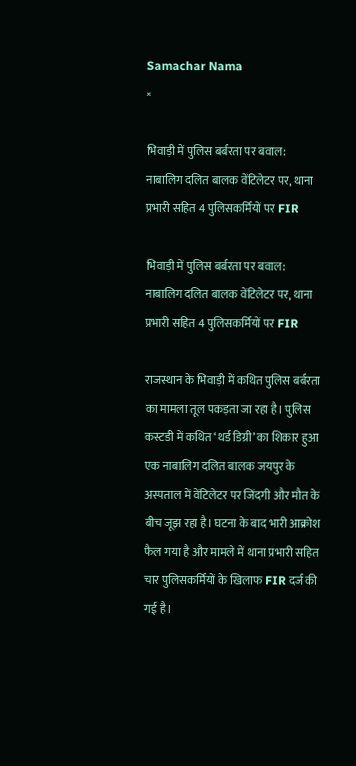Samachar Nama
×

भिवाड़ी में पुलिस बर्बरता पर बवाल: नाबालिग दलित बालक वेंटिलेटर पर, थाना प्रभारी सहित 4 पुलिसकर्मियों पर FIR

भिवाड़ी में पुलिस बर्बरता पर बवाल: नाबालिग दलित बालक वेंटिलेटर पर, थाना प्रभारी सहित 4 पुलिसकर्मियों पर FIR

राजस्थान के भिवाड़ी में कथित पुलिस बर्बरता का मामला तूल पकड़ता जा रहा है। पुलिस कस्टडी में कथित ‘थर्ड डिग्री’ का शिकार हुआ एक नाबालिग दलित बालक जयपुर के अस्पताल में वेंटिलेटर पर जिंदगी और मौत के बीच जूझ रहा है। घटना के बाद भारी आक्रोश फैल गया है और मामले में थाना प्रभारी सहित चार पुलिसकर्मियों के खिलाफ FIR दर्ज की गई है।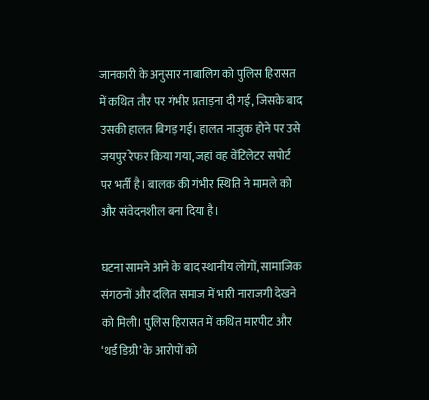जानकारी के अनुसार नाबालिग को पुलिस हिरासत में कथित तौर पर गंभीर प्रताड़ना दी गई, जिसके बाद उसकी हालत बिगड़ गई। हालत नाजुक होने पर उसे जयपुर रेफर किया गया, जहां वह वेंटिलेटर सपोर्ट पर भर्ती है। बालक की गंभीर स्थिति ने मामले को और संवेदनशील बना दिया है।

घटना सामने आने के बाद स्थानीय लोगों, सामाजिक संगठनों और दलित समाज में भारी नाराजगी देखने को मिली। पुलिस हिरासत में कथित मारपीट और ‘थर्ड डिग्री’ के आरोपों को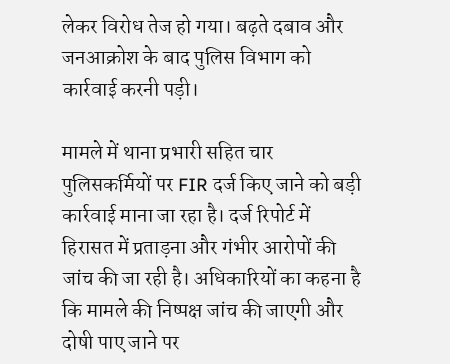लेकर विरोध तेज हो गया। बढ़ते दबाव और जनआक्रोश के बाद पुलिस विभाग को कार्रवाई करनी पड़ी।

मामले में थाना प्रभारी सहित चार पुलिसकर्मियों पर FIR दर्ज किए जाने को बड़ी कार्रवाई माना जा रहा है। दर्ज रिपोर्ट में हिरासत में प्रताड़ना और गंभीर आरोपों की जांच की जा रही है। अधिकारियों का कहना है कि मामले की निष्पक्ष जांच की जाएगी और दोषी पाए जाने पर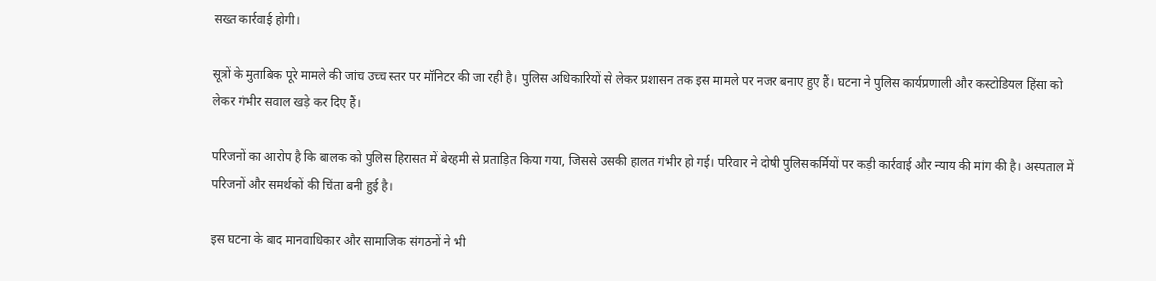सख्त कार्रवाई होगी।

सूत्रों के मुताबिक पूरे मामले की जांच उच्च स्तर पर मॉनिटर की जा रही है। पुलिस अधिकारियों से लेकर प्रशासन तक इस मामले पर नजर बनाए हुए हैं। घटना ने पुलिस कार्यप्रणाली और कस्टोडियल हिंसा को लेकर गंभीर सवाल खड़े कर दिए हैं।

परिजनों का आरोप है कि बालक को पुलिस हिरासत में बेरहमी से प्रताड़ित किया गया, जिससे उसकी हालत गंभीर हो गई। परिवार ने दोषी पुलिसकर्मियों पर कड़ी कार्रवाई और न्याय की मांग की है। अस्पताल में परिजनों और समर्थकों की चिंता बनी हुई है।

इस घटना के बाद मानवाधिकार और सामाजिक संगठनों ने भी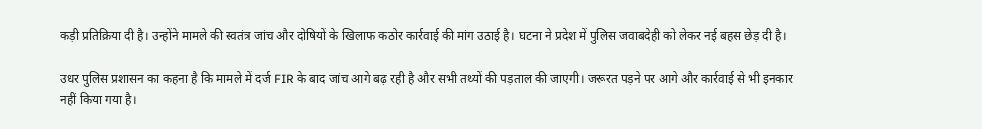कड़ी प्रतिक्रिया दी है। उन्होंने मामले की स्वतंत्र जांच और दोषियों के खिलाफ कठोर कार्रवाई की मांग उठाई है। घटना ने प्रदेश में पुलिस जवाबदेही को लेकर नई बहस छेड़ दी है।

उधर पुलिस प्रशासन का कहना है कि मामले में दर्ज FIR के बाद जांच आगे बढ़ रही है और सभी तथ्यों की पड़ताल की जाएगी। जरूरत पड़ने पर आगे और कार्रवाई से भी इनकार नहीं किया गया है।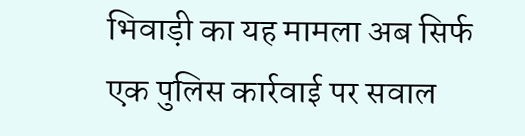भिवाड़ी का यह मामला अब सिर्फ एक पुलिस कार्रवाई पर सवाल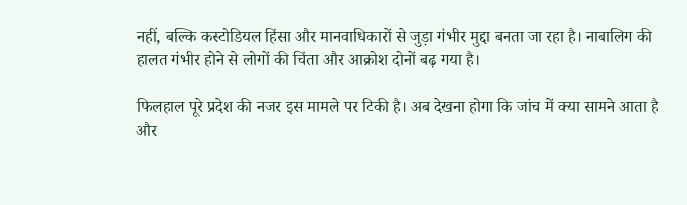नहीं, बल्कि कस्टोडियल हिंसा और मानवाधिकारों से जुड़ा गंभीर मुद्दा बनता जा रहा है। नाबालिग की हालत गंभीर होने से लोगों की चिंता और आक्रोश दोनों बढ़ गया है।

फिलहाल पूरे प्रदेश की नजर इस मामले पर टिकी है। अब देखना होगा कि जांच में क्या सामने आता है और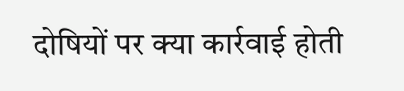दोषियों पर क्या कार्रवाई होती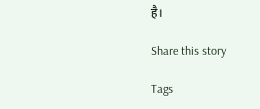है।

Share this story

Tags